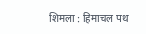शिमला : हिमाचल पथ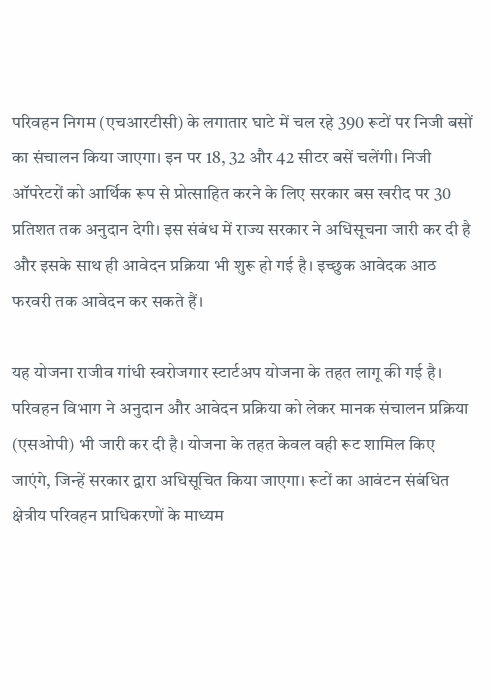परिवहन निगम (एचआरटीसी) के लगातार घाटे में चल रहे 390 रूटों पर निजी बसों का संचालन किया जाएगा। इन पर 18, 32 और 42 सीटर बसें चलेंगी। निजी ऑपरेटरों को आर्थिक रूप से प्रोत्साहित करने के लिए सरकार बस खरीद पर 30 प्रतिशत तक अनुदान देगी। इस संबंध में राज्य सरकार ने अधिसूचना जारी कर दी है और इसके साथ ही आवेदन प्रक्रिया भी शुरू हो गई है। इच्छुक आवेदक आठ फरवरी तक आवेदन कर सकते हैं।

यह योजना राजीव गांधी स्वरोजगार स्टार्टअप योजना के तहत लागू की गई है। परिवहन विभाग ने अनुदान और आवेदन प्रक्रिया को लेकर मानक संचालन प्रक्रिया (एसओपी) भी जारी कर दी है। योजना के तहत केवल वही रूट शामिल किए जाएंगे, जिन्हें सरकार द्वारा अधिसूचित किया जाएगा। रूटों का आवंटन संबंधित क्षेत्रीय परिवहन प्राधिकरणों के माध्यम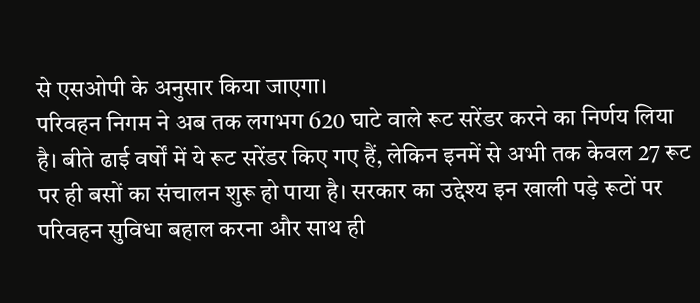से एसओपी के अनुसार किया जाएगा।
परिवहन निगम ने अब तक लगभग 620 घाटे वाले रूट सरेंडर करने का निर्णय लिया है। बीते ढाई वर्षों में ये रूट सरेंडर किए गए हैं, लेकिन इनमें से अभी तक केवल 27 रूट पर ही बसों का संचालन शुरू हो पाया है। सरकार का उद्देश्य इन खाली पड़े रूटों पर परिवहन सुविधा बहाल करना और साथ ही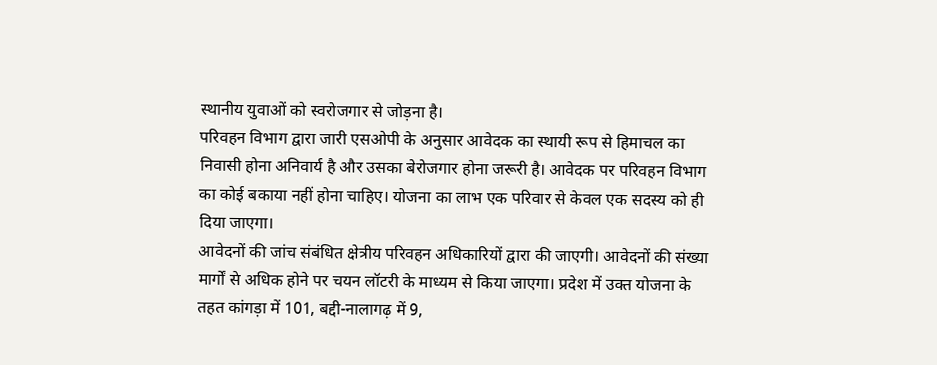स्थानीय युवाओं को स्वरोजगार से जोड़ना है।
परिवहन विभाग द्वारा जारी एसओपी के अनुसार आवेदक का स्थायी रूप से हिमाचल का निवासी होना अनिवार्य है और उसका बेरोजगार होना जरूरी है। आवेदक पर परिवहन विभाग का कोई बकाया नहीं होना चाहिए। योजना का लाभ एक परिवार से केवल एक सदस्य को ही दिया जाएगा।
आवेदनों की जांच संबंधित क्षेत्रीय परिवहन अधिकारियों द्वारा की जाएगी। आवेदनों की संख्या मार्गों से अधिक होने पर चयन लॉटरी के माध्यम से किया जाएगा। प्रदेश में उक्त योजना के तहत कांगड़ा में 101, बद्दी-नालागढ़ में 9,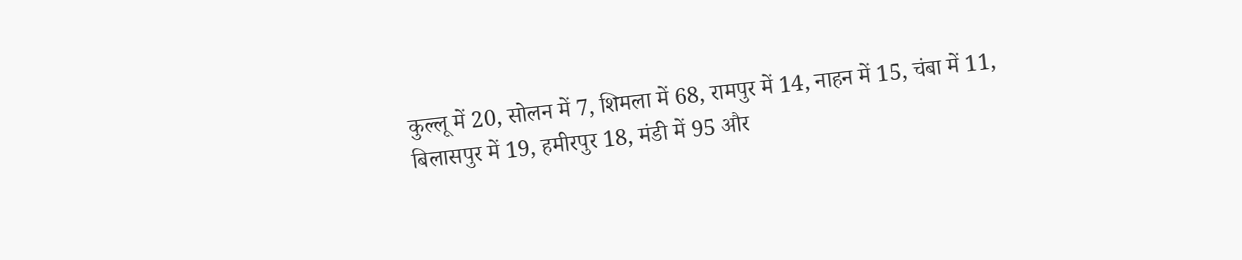कुल्लू में 20, सोलन में 7, शिमला में 68, रामपुर में 14, नाहन में 15, चंबा में 11, बिलासपुर में 19, हमीरपुर 18, मंडी में 95 और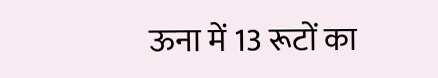ऊना में 13 रूटों का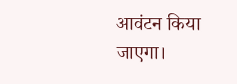आवंटन किया जाएगा।